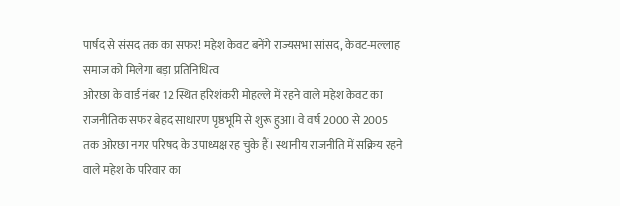पार्षद से संसद तक का सफर! महेश केवट बनेंगे राज्यसभा सांसद, केवट-मल्लाह समाज को मिलेगा बड़ा प्रतिनिधित्व
ओरछा के वार्ड नंबर 12 स्थित हरिशंकरी मोहल्ले में रहने वाले महेश केवट का राजनीतिक सफर बेहद साधारण पृष्ठभूमि से शुरू हुआ। वे वर्ष 2000 से 2005 तक ओरछा नगर परिषद के उपाध्यक्ष रह चुके हैं। स्थानीय राजनीति में सक्रिय रहने वाले महेश के परिवार का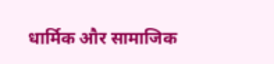धार्मिक और सामाजिक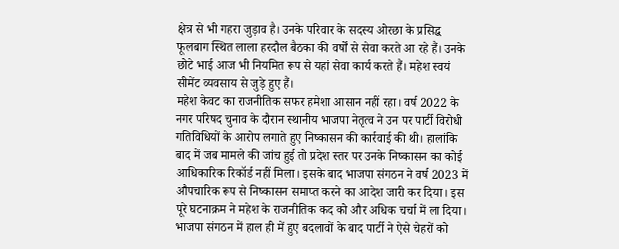क्षेत्र से भी गहरा जुड़ाव है। उनके परिवार के सदस्य ओरछा के प्रसिद्ध फूलबाग स्थित लाला हरदौल बैठका की वर्षों से सेवा करते आ रहे हैं। उनके छोटे भाई आज भी नियमित रूप से यहां सेवा कार्य करते हैं। महेश स्वयं सीमेंट व्यवसाय से जुड़े हुए हैं।
महेश केवट का राजनीतिक सफर हमेशा आसान नहीं रहा। वर्ष 2022 के नगर परिषद चुनाव के दौरान स्थानीय भाजपा नेतृत्व ने उन पर पार्टी विरोधी गतिविधियों के आरोप लगाते हुए निष्कासन की कार्रवाई की थी। हालांकि बाद में जब मामले की जांच हुई तो प्रदेश स्तर पर उनके निष्कासन का कोई आधिकारिक रिकॉर्ड नहीं मिला। इसके बाद भाजपा संगठन ने वर्ष 2023 में औपचारिक रूप से निष्कासन समाप्त करने का आदेश जारी कर दिया। इस पूरे घटनाक्रम ने महेश के राजनीतिक कद को और अधिक चर्चा में ला दिया।
भाजपा संगठन में हाल ही में हुए बदलावों के बाद पार्टी ने ऐसे चेहरों को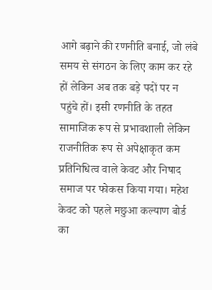आगे बढ़ाने की रणनीति बनाई, जो लंबे समय से संगठन के लिए काम कर रहे हों लेकिन अब तक बड़े पदों पर न पहुंचे हों। इसी रणनीति के तहत सामाजिक रूप से प्रभावशाली लेकिन राजनीतिक रूप से अपेक्षाकृत कम प्रतिनिधित्व वाले केवट और निषाद समाज पर फोकस किया गया। महेश केवट को पहले मछुआ कल्याण बोर्ड का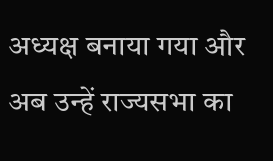अध्यक्ष बनाया गया और अब उन्हें राज्यसभा का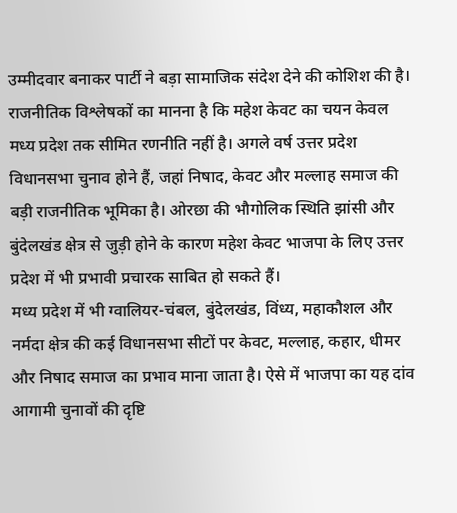उम्मीदवार बनाकर पार्टी ने बड़ा सामाजिक संदेश देने की कोशिश की है।
राजनीतिक विश्लेषकों का मानना है कि महेश केवट का चयन केवल मध्य प्रदेश तक सीमित रणनीति नहीं है। अगले वर्ष उत्तर प्रदेश विधानसभा चुनाव होने हैं, जहां निषाद, केवट और मल्लाह समाज की बड़ी राजनीतिक भूमिका है। ओरछा की भौगोलिक स्थिति झांसी और बुंदेलखंड क्षेत्र से जुड़ी होने के कारण महेश केवट भाजपा के लिए उत्तर प्रदेश में भी प्रभावी प्रचारक साबित हो सकते हैं।
मध्य प्रदेश में भी ग्वालियर-चंबल, बुंदेलखंड, विंध्य, महाकौशल और नर्मदा क्षेत्र की कई विधानसभा सीटों पर केवट, मल्लाह, कहार, धीमर और निषाद समाज का प्रभाव माना जाता है। ऐसे में भाजपा का यह दांव आगामी चुनावों की दृष्टि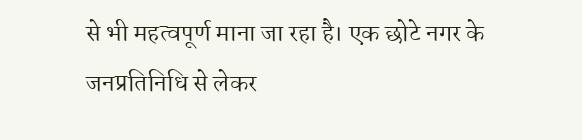से भी महत्वपूर्ण माना जा रहा है। एक छोटे नगर के जनप्रतिनिधि से लेकर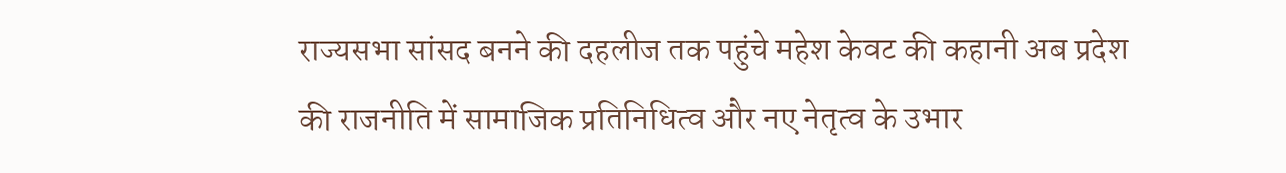राज्यसभा सांसद बनने की दहलीज तक पहुंचे महेश केवट की कहानी अब प्रदेश की राजनीति में सामाजिक प्रतिनिधित्व और नए नेतृत्व के उभार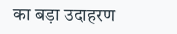का बड़ा उदाहरण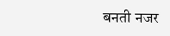बनती नजर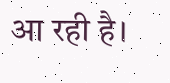आ रही है।